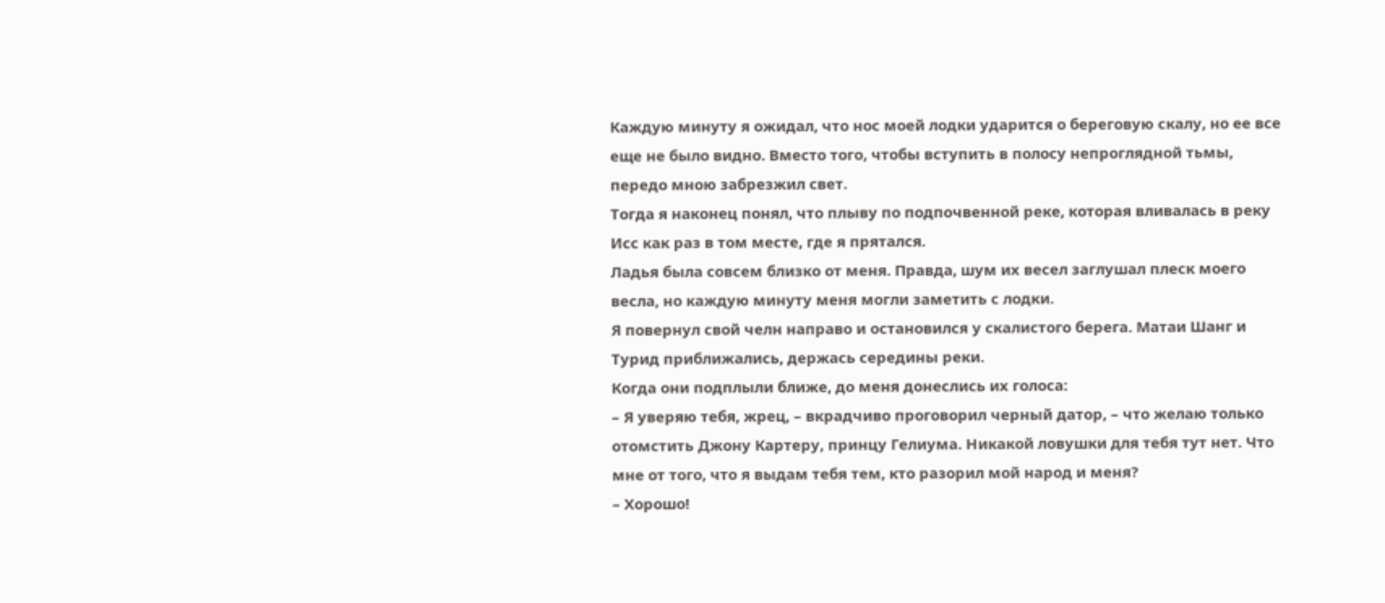Каждую минуту я ожидал, что нос моей лодки ударится о береговую скалу, но ее все еще не было видно. Вместо того, чтобы вступить в полосу непроглядной тьмы, передо мною забрезжил свет.
Тогда я наконец понял, что плыву по подпочвенной реке, которая вливалась в реку Исс как раз в том месте, где я прятался.
Ладья была совсем близко от меня. Правда, шум их весел заглушал плеск моего весла, но каждую минуту меня могли заметить с лодки.
Я повернул свой челн направо и остановился у скалистого берега. Матаи Шанг и Турид приближались, держась середины реки.
Когда они подплыли ближе, до меня донеслись их голоса:
– Я уверяю тебя, жрец, – вкрадчиво проговорил черный датор, – что желаю только отомстить Джону Картеру, принцу Гелиума. Никакой ловушки для тебя тут нет. Что мне от того, что я выдам тебя тем, кто разорил мой народ и меня?
– Хорошо!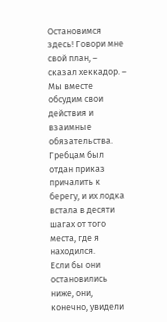Остановимся здесь! Говори мне свой план, – сказал хеккадор. – Мы вместе обсудим свои действия и взаимные обязательства.
Гребцам был отдан приказ причалить к берегу, и их лодка встала в десяти шагах от того места, где я находился.
Если бы они остановились ниже, они, конечно, увидели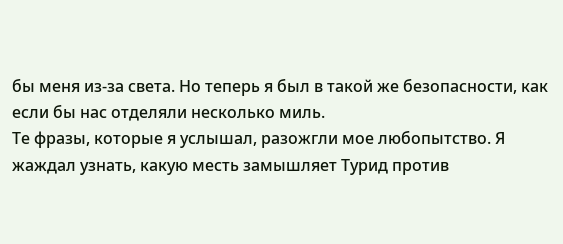бы меня из-за света. Но теперь я был в такой же безопасности, как если бы нас отделяли несколько миль.
Те фразы, которые я услышал, разожгли мое любопытство. Я жаждал узнать, какую месть замышляет Турид против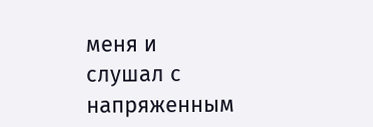меня и слушал с напряженным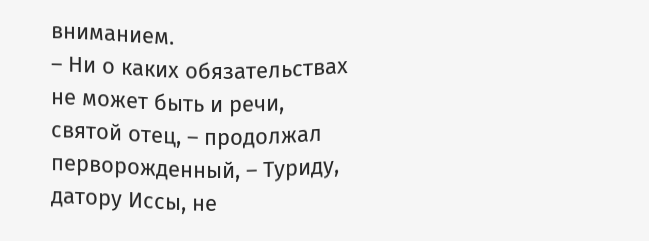вниманием.
– Ни о каких обязательствах не может быть и речи, святой отец, – продолжал перворожденный, – Туриду, датору Иссы, не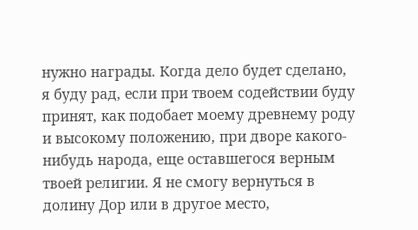нужно награды. Когда дело будет сделано, я буду рад, если при твоем содействии буду принят, как подобает моему древнему роду и высокому положению, при дворе какого-нибудь народа, еще оставшегося верным твоей религии. Я не смогу вернуться в долину Дор или в другое место,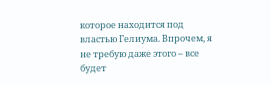которое находится под властью Гелиума. Впрочем, я не требую даже этого – все будет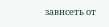зависеть от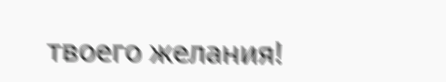твоего желания!